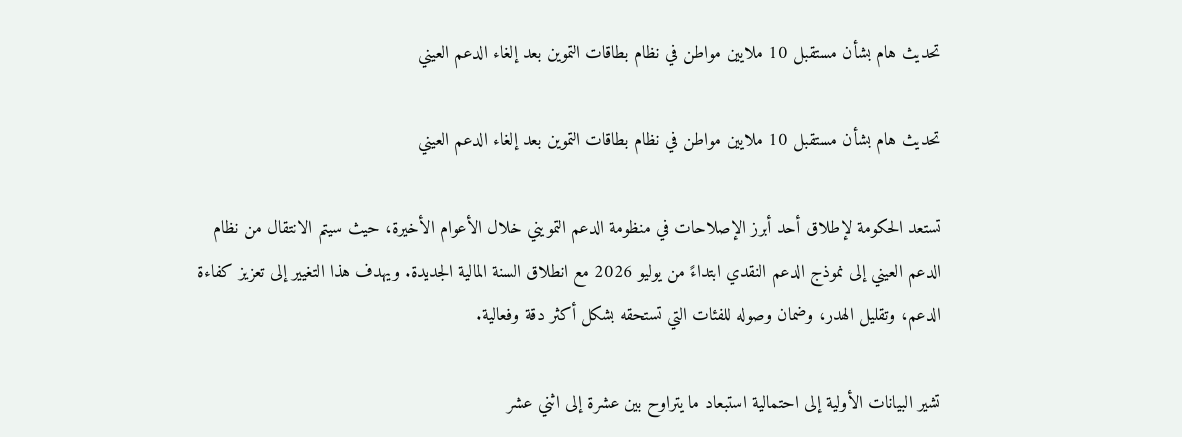تحديث هام بشأن مستقبل 10 ملايين مواطن في نظام بطاقات التموين بعد إلغاء الدعم العيني

تحديث هام بشأن مستقبل 10 ملايين مواطن في نظام بطاقات التموين بعد إلغاء الدعم العيني

تستعد الحكومة لإطلاق أحد أبرز الإصلاحات في منظومة الدعم التمويني خلال الأعوام الأخيرة، حيث سيتم الانتقال من نظام الدعم العيني إلى نموذج الدعم النقدي ابتداءً من يوليو 2026 مع انطلاق السنة المالية الجديدة. ويهدف هذا التغيير إلى تعزيز كفاءة الدعم، وتقليل الهدر، وضمان وصوله للفئات التي تستحقه بشكل أكثر دقة وفعالية.

تشير البيانات الأولية إلى احتمالية استبعاد ما يتراوح بين عشرة إلى اثني عشر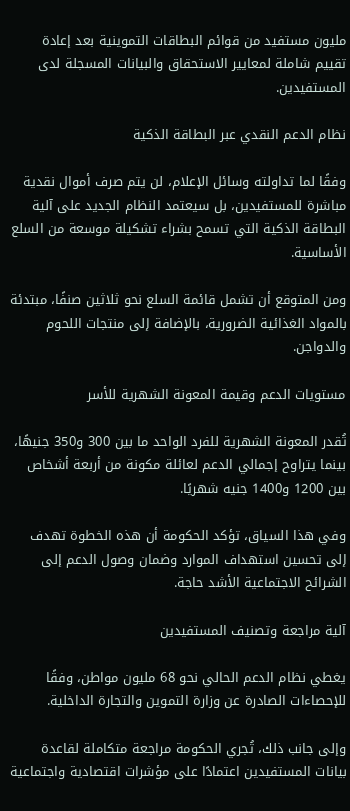مليون مستفيد من قوائم البطاقات التموينية بعد إعادة تقييم شاملة لمعايير الاستحقاق والبيانات المسجلة لدى المستفيدين.

نظام الدعم النقدي عبر البطاقة الذكية

وفقًا لما تداولته وسائل الإعلام، لن يتم صرف أموال نقدية مباشرة للمستفيدين، بل سيعتمد النظام الجديد على آلية البطاقة الذكية التي تسمح بشراء تشكيلة موسعة من السلع الأساسية.

ومن المتوقع أن تشمل قائمة السلع نحو ثلاثين صنفًا، مبتدئة بالمواد الغذائية الضرورية، بالإضافة إلى منتجات اللحوم والدواجن.

مستويات الدعم وقيمة المعونة الشهرية للأسر

تُقدر المعونة الشهرية للفرد الواحد ما بين 300 و350 جنيهًا، بينما يتراوح إجمالي الدعم لعائلة مكونة من أربعة أشخاص بين 1200 و1400 جنيه شهريًا.

وفي هذا السياق، تؤكد الحكومة أن هذه الخطوة تهدف إلى تحسين استهداف الموارد وضمان وصول الدعم إلى الشرائح الاجتماعية الأشد حاجة.

آلية مراجعة وتصنيف المستفيدين

يغطي نظام الدعم الحالي نحو 68 مليون مواطن، وفقًا للإحصاءات الصادرة عن وزارة التموين والتجارة الداخلية.

وإلى جانب ذلك، تُجري الحكومة مراجعة متكاملة لقاعدة بيانات المستفيدين اعتمادًا على مؤشرات اقتصادية واجتماعية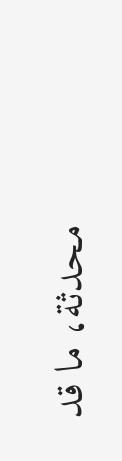محدثة، ما قد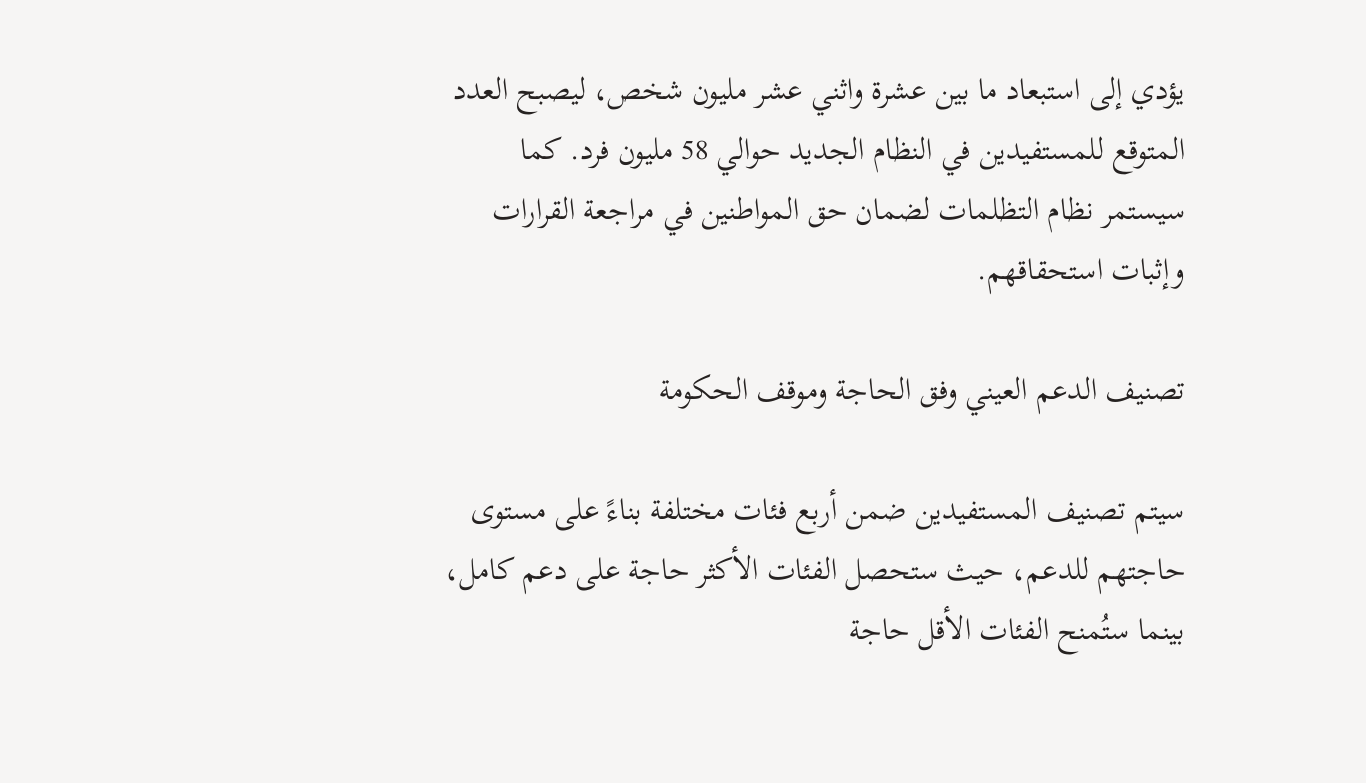يؤدي إلى استبعاد ما بين عشرة واثني عشر مليون شخص، ليصبح العدد المتوقع للمستفيدين في النظام الجديد حوالي 58 مليون فرد. كما سيستمر نظام التظلمات لضمان حق المواطنين في مراجعة القرارات وإثبات استحقاقهم.

تصنيف الدعم العيني وفق الحاجة وموقف الحكومة

سيتم تصنيف المستفيدين ضمن أربع فئات مختلفة بناءً على مستوى حاجتهم للدعم، حيث ستحصل الفئات الأكثر حاجة على دعم كامل، بينما ستُمنح الفئات الأقل حاجة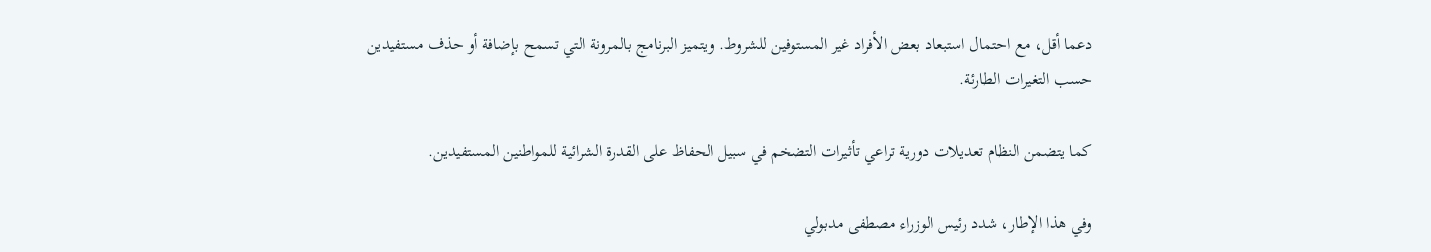دعما أقل، مع احتمال استبعاد بعض الأفراد غير المستوفين للشروط. ويتميز البرنامج بالمرونة التي تسمح بإضافة أو حذف مستفيدين حسب التغيرات الطارئة.

كما يتضمن النظام تعديلات دورية تراعي تأثيرات التضخم في سبيل الحفاظ على القدرة الشرائية للمواطنين المستفيدين.

وفي هذا الإطار، شدد رئيس الوزراء مصطفى مدبولي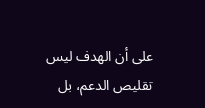على أن الهدف ليس تقليص الدعم، بل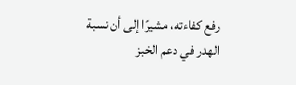رفع كفاءته، مشيرًا إلى أن نسبة الهدر في دعم الخبز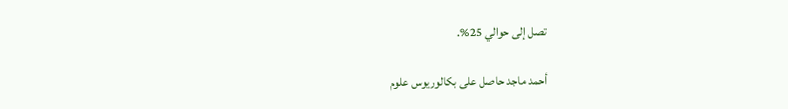تصل إلى حوالي 25%.

أحمد ماجد حاصل على بكالوريوس علوم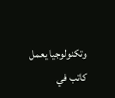وتكنولوجيا يعمل كاتب في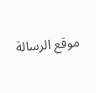موقع الرسالة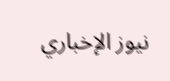نيوز الإخباري